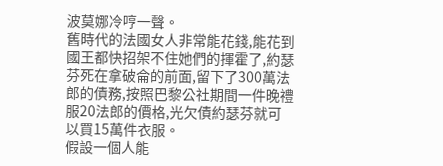波莫娜冷哼一聲。
舊時代的法國女人非常能花錢,能花到國王都快招架不住她們的揮霍了,約瑟芬死在拿破侖的前面,留下了300萬法郎的債務,按照巴黎公社期間一件晚禮服20法郎的價格,光欠債約瑟芬就可以買15萬件衣服。
假設一個人能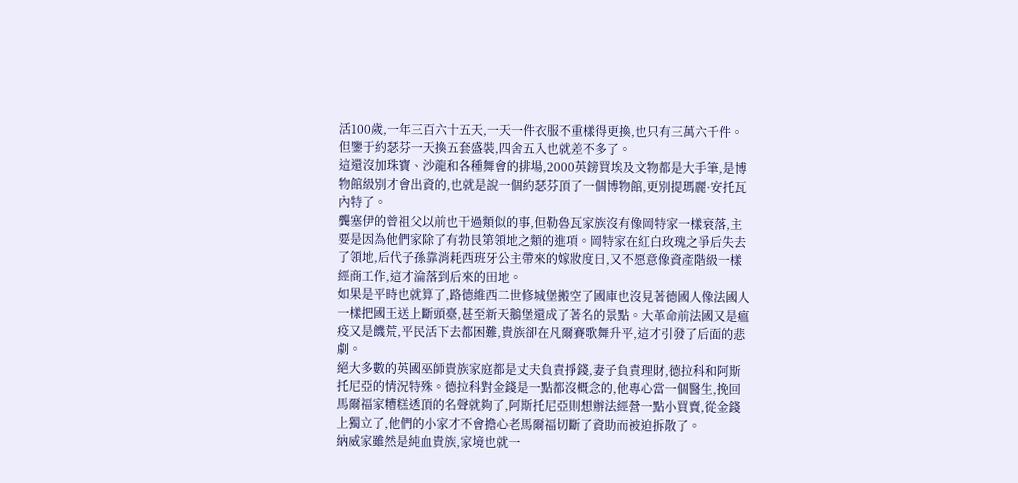活100歲,一年三百六十五天,一天一件衣服不重樣得更換,也只有三萬六千件。但鑒于約瑟芬一天換五套盛裝,四舍五入也就差不多了。
這還沒加珠寶、沙龍和各種舞會的排場,2000英鎊買埃及文物都是大手筆,是博物館級別才會出資的,也就是說一個約瑟芬頂了一個博物館,更別提瑪麗·安托瓦內特了。
龔塞伊的曾祖父以前也干過類似的事,但勒魯瓦家族沒有像岡特家一樣衰落,主要是因為他們家除了有勃艮第領地之類的進項。岡特家在紅白玫瑰之爭后失去了領地,后代子孫靠消耗西班牙公主帶來的嫁妝度日,又不愿意像資產階級一樣經商工作,這才淪落到后來的田地。
如果是平時也就算了,路德維西二世修城堡搬空了國庫也沒見著德國人像法國人一樣把國王送上斷頭臺,甚至新天鵝堡還成了著名的景點。大革命前法國又是瘟疫又是饑荒,平民活下去都困難,貴族卻在凡爾賽歌舞升平,這才引發了后面的悲劇。
絕大多數的英國巫師貴族家庭都是丈夫負責掙錢,妻子負責理財,德拉科和阿斯托尼亞的情況特殊。德拉科對金錢是一點都沒概念的,他專心當一個醫生,挽回馬爾福家糟糕透頂的名聲就夠了,阿斯托尼亞則想辦法經營一點小買賣,從金錢上獨立了,他們的小家才不會擔心老馬爾福切斷了資助而被迫拆散了。
納威家雖然是純血貴族,家境也就一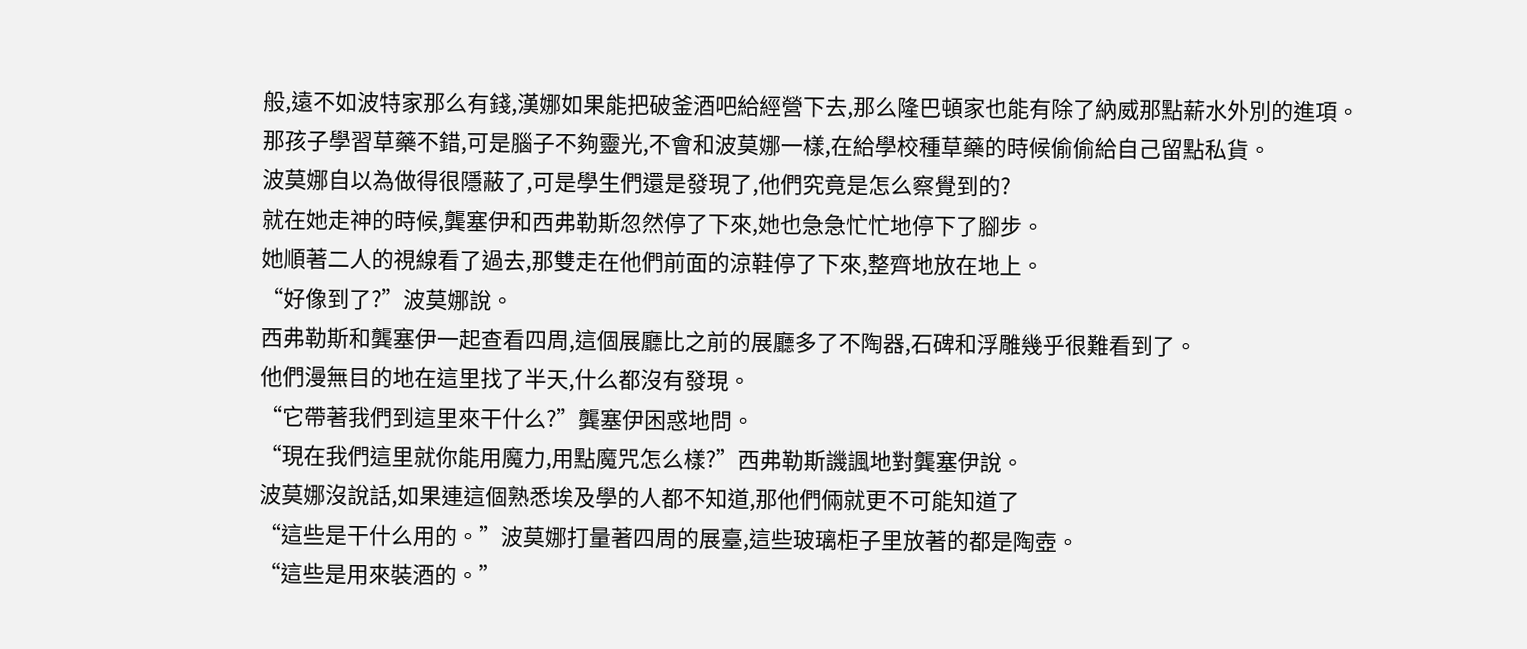般,遠不如波特家那么有錢,漢娜如果能把破釜酒吧給經營下去,那么隆巴頓家也能有除了納威那點薪水外別的進項。
那孩子學習草藥不錯,可是腦子不夠靈光,不會和波莫娜一樣,在給學校種草藥的時候偷偷給自己留點私貨。
波莫娜自以為做得很隱蔽了,可是學生們還是發現了,他們究竟是怎么察覺到的?
就在她走神的時候,龔塞伊和西弗勒斯忽然停了下來,她也急急忙忙地停下了腳步。
她順著二人的視線看了過去,那雙走在他們前面的涼鞋停了下來,整齊地放在地上。
“好像到了?”波莫娜說。
西弗勒斯和龔塞伊一起查看四周,這個展廳比之前的展廳多了不陶器,石碑和浮雕幾乎很難看到了。
他們漫無目的地在這里找了半天,什么都沒有發現。
“它帶著我們到這里來干什么?”龔塞伊困惑地問。
“現在我們這里就你能用魔力,用點魔咒怎么樣?”西弗勒斯譏諷地對龔塞伊說。
波莫娜沒說話,如果連這個熟悉埃及學的人都不知道,那他們倆就更不可能知道了
“這些是干什么用的。”波莫娜打量著四周的展臺,這些玻璃柜子里放著的都是陶壺。
“這些是用來裝酒的。”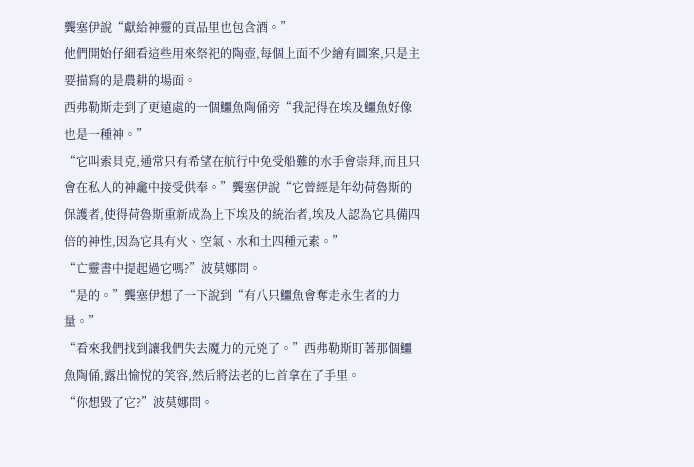龔塞伊說“獻給神靈的貢品里也包含酒。”
他們開始仔細看這些用來祭祀的陶壺,每個上面不少繪有圖案,只是主要描寫的是農耕的場面。
西弗勒斯走到了更遠處的一個鱷魚陶俑旁“我記得在埃及鱷魚好像也是一種神。”
“它叫索貝克,通常只有希望在航行中免受船難的水手會崇拜,而且只會在私人的神龕中接受供奉。”龔塞伊說“它曾經是年幼荷魯斯的保護者,使得荷魯斯重新成為上下埃及的統治者,埃及人認為它具備四倍的神性,因為它具有火、空氣、水和土四種元素。”
“亡靈書中提起過它嗎?”波莫娜問。
“是的。”龔塞伊想了一下說到“有八只鱷魚會奪走永生者的力量。”
“看來我們找到讓我們失去魔力的元兇了。”西弗勒斯盯著那個鱷魚陶俑,露出愉悅的笑容,然后將法老的匕首拿在了手里。
“你想毀了它?”波莫娜問。